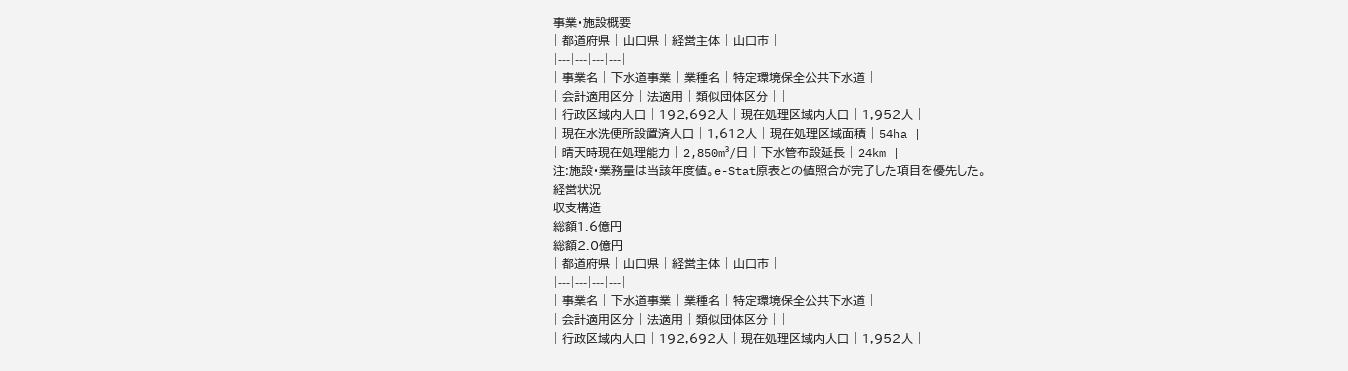事業・施設概要
| 都道府県 | 山口県 | 経営主体 | 山口市 |
|---|---|---|---|
| 事業名 | 下水道事業 | 業種名 | 特定環境保全公共下水道 |
| 会計適用区分 | 法適用 | 類似団体区分 | |
| 行政区域内人口 | 192,692人 | 現在処理区域内人口 | 1,952人 |
| 現在水洗便所設置済人口 | 1,612人 | 現在処理区域面積 | 54ha |
| 晴天時現在処理能力 | 2,850m³/日 | 下水管布設延長 | 24km |
注:施設・業務量は当該年度値。e-Stat原表との値照合が完了した項目を優先した。
経営状況
収支構造
総額1.6億円
総額2.0億円
| 都道府県 | 山口県 | 経営主体 | 山口市 |
|---|---|---|---|
| 事業名 | 下水道事業 | 業種名 | 特定環境保全公共下水道 |
| 会計適用区分 | 法適用 | 類似団体区分 | |
| 行政区域内人口 | 192,692人 | 現在処理区域内人口 | 1,952人 |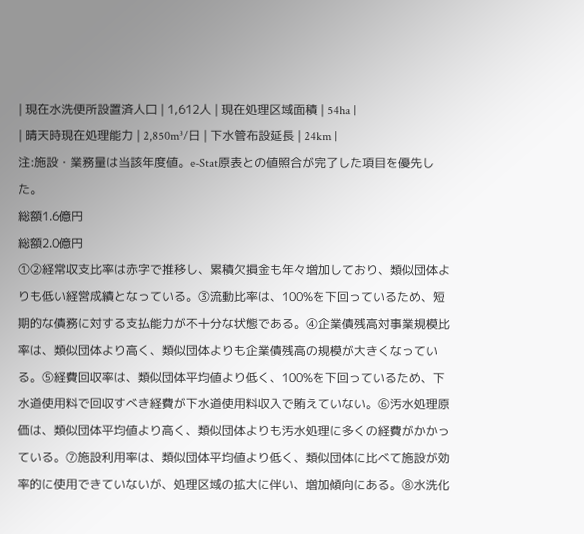| 現在水洗便所設置済人口 | 1,612人 | 現在処理区域面積 | 54ha |
| 晴天時現在処理能力 | 2,850m³/日 | 下水管布設延長 | 24km |
注:施設・業務量は当該年度値。e-Stat原表との値照合が完了した項目を優先した。
総額1.6億円
総額2.0億円
①②経常収支比率は赤字で推移し、累積欠損金も年々増加しており、類似団体よりも低い経営成績となっている。③流動比率は、100%を下回っているため、短期的な債務に対する支払能力が不十分な状態である。④企業債残高対事業規模比率は、類似団体より高く、類似団体よりも企業債残高の規模が大きくなっている。⑤経費回収率は、類似団体平均値より低く、100%を下回っているため、下水道使用料で回収すべき経費が下水道使用料収入で賄えていない。⑥汚水処理原価は、類似団体平均値より高く、類似団体よりも汚水処理に多くの経費がかかっている。⑦施設利用率は、類似団体平均値より低く、類似団体に比べて施設が効率的に使用できていないが、処理区域の拡大に伴い、増加傾向にある。⑧水洗化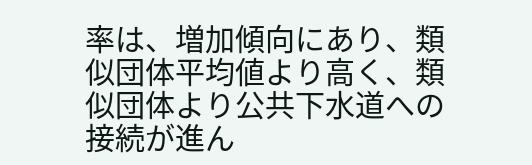率は、増加傾向にあり、類似団体平均値より高く、類似団体より公共下水道への接続が進ん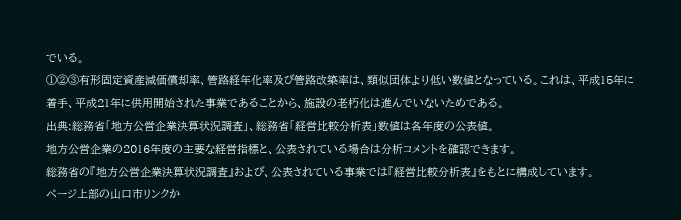でいる。
①②③有形固定資産減価償却率、管路経年化率及び管路改築率は、類似団体より低い数値となっている。これは、平成15年に着手、平成21年に供用開始された事業であることから、施設の老朽化は進んでいないためである。
出典:総務省「地方公営企業決算状況調査」、総務省「経営比較分析表」数値は各年度の公表値。
地方公営企業の2016年度の主要な経営指標と、公表されている場合は分析コメントを確認できます。
総務省の『地方公営企業決算状況調査』および、公表されている事業では『経営比較分析表』をもとに構成しています。
ページ上部の山口市リンクか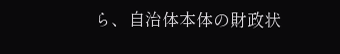ら、自治体本体の財政状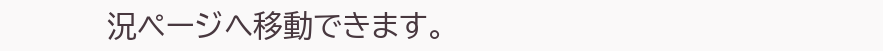況ページへ移動できます。